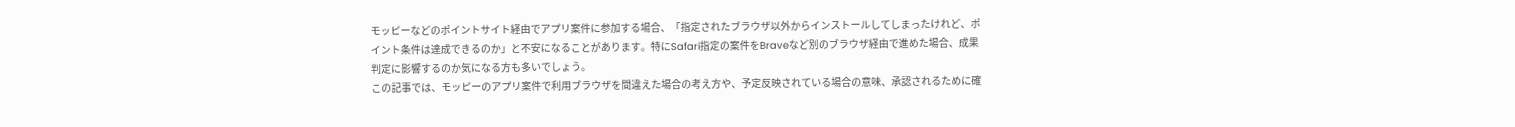モッピーなどのポイントサイト経由でアプリ案件に参加する場合、「指定されたブラウザ以外からインストールしてしまったけれど、ポイント条件は達成できるのか」と不安になることがあります。特にSafari指定の案件をBraveなど別のブラウザ経由で進めた場合、成果判定に影響するのか気になる方も多いでしょう。
この記事では、モッピーのアプリ案件で利用ブラウザを間違えた場合の考え方や、予定反映されている場合の意味、承認されるために確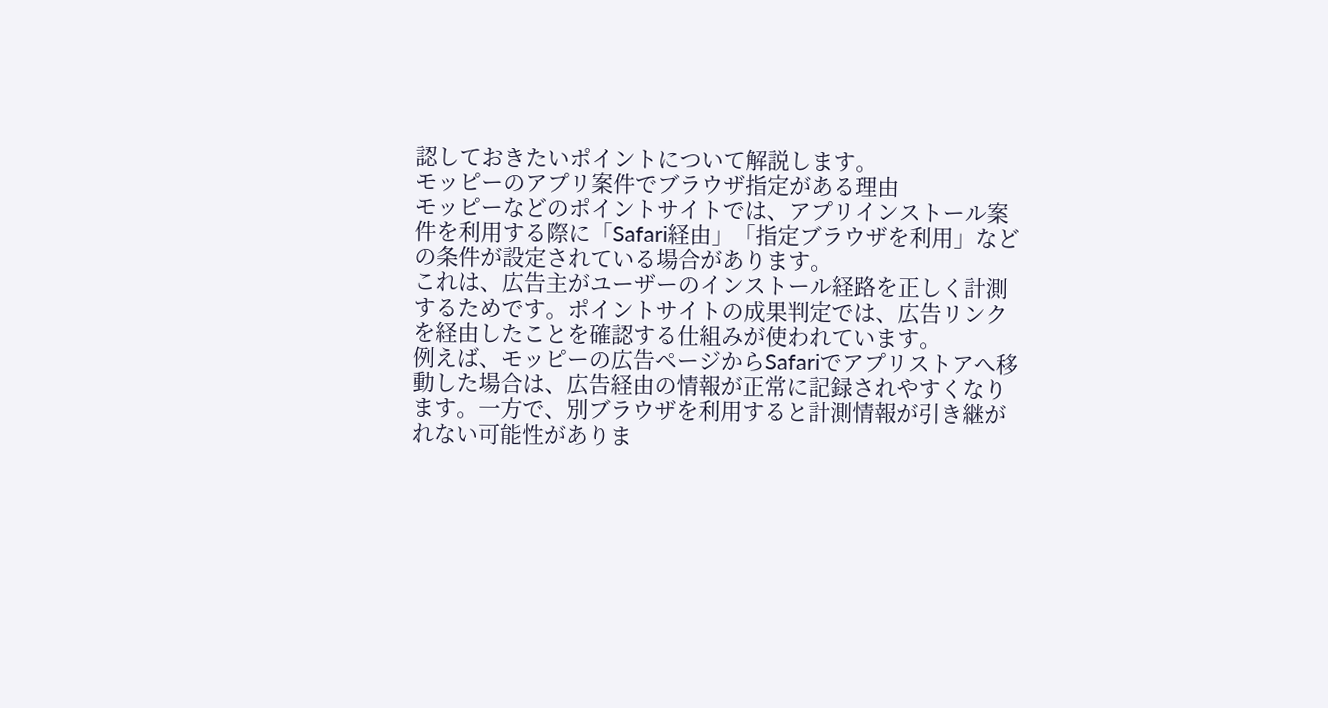認しておきたいポイントについて解説します。
モッピーのアプリ案件でブラウザ指定がある理由
モッピーなどのポイントサイトでは、アプリインストール案件を利用する際に「Safari経由」「指定ブラウザを利用」などの条件が設定されている場合があります。
これは、広告主がユーザーのインストール経路を正しく計測するためです。ポイントサイトの成果判定では、広告リンクを経由したことを確認する仕組みが使われています。
例えば、モッピーの広告ページからSafariでアプリストアへ移動した場合は、広告経由の情報が正常に記録されやすくなります。一方で、別ブラウザを利用すると計測情報が引き継がれない可能性がありま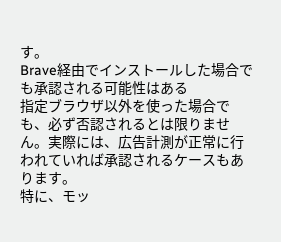す。
Brave経由でインストールした場合でも承認される可能性はある
指定ブラウザ以外を使った場合でも、必ず否認されるとは限りません。実際には、広告計測が正常に行われていれば承認されるケースもあります。
特に、モッ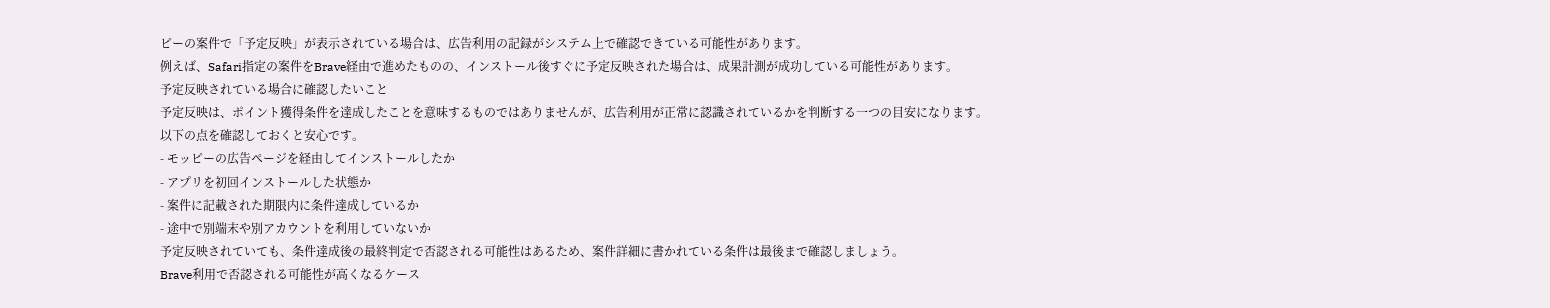ピーの案件で「予定反映」が表示されている場合は、広告利用の記録がシステム上で確認できている可能性があります。
例えば、Safari指定の案件をBrave経由で進めたものの、インストール後すぐに予定反映された場合は、成果計測が成功している可能性があります。
予定反映されている場合に確認したいこと
予定反映は、ポイント獲得条件を達成したことを意味するものではありませんが、広告利用が正常に認識されているかを判断する一つの目安になります。
以下の点を確認しておくと安心です。
- モッピーの広告ページを経由してインストールしたか
- アプリを初回インストールした状態か
- 案件に記載された期限内に条件達成しているか
- 途中で別端末や別アカウントを利用していないか
予定反映されていても、条件達成後の最終判定で否認される可能性はあるため、案件詳細に書かれている条件は最後まで確認しましょう。
Brave利用で否認される可能性が高くなるケース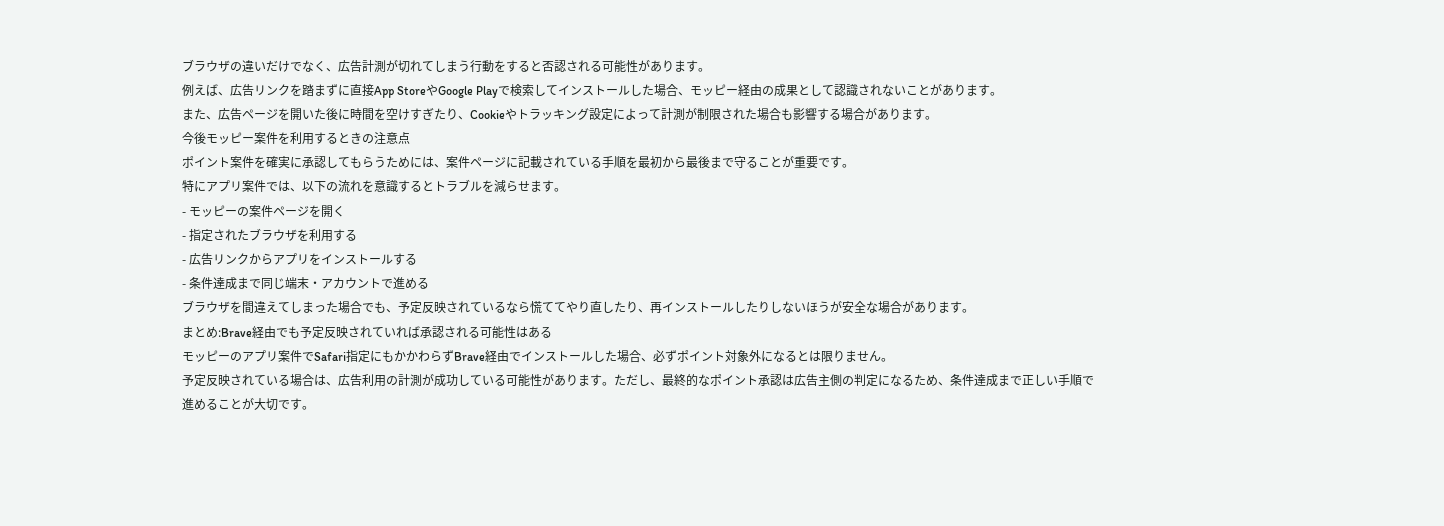ブラウザの違いだけでなく、広告計測が切れてしまう行動をすると否認される可能性があります。
例えば、広告リンクを踏まずに直接App StoreやGoogle Playで検索してインストールした場合、モッピー経由の成果として認識されないことがあります。
また、広告ページを開いた後に時間を空けすぎたり、Cookieやトラッキング設定によって計測が制限された場合も影響する場合があります。
今後モッピー案件を利用するときの注意点
ポイント案件を確実に承認してもらうためには、案件ページに記載されている手順を最初から最後まで守ることが重要です。
特にアプリ案件では、以下の流れを意識するとトラブルを減らせます。
- モッピーの案件ページを開く
- 指定されたブラウザを利用する
- 広告リンクからアプリをインストールする
- 条件達成まで同じ端末・アカウントで進める
ブラウザを間違えてしまった場合でも、予定反映されているなら慌ててやり直したり、再インストールしたりしないほうが安全な場合があります。
まとめ:Brave経由でも予定反映されていれば承認される可能性はある
モッピーのアプリ案件でSafari指定にもかかわらずBrave経由でインストールした場合、必ずポイント対象外になるとは限りません。
予定反映されている場合は、広告利用の計測が成功している可能性があります。ただし、最終的なポイント承認は広告主側の判定になるため、条件達成まで正しい手順で進めることが大切です。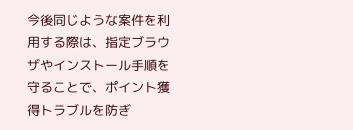今後同じような案件を利用する際は、指定ブラウザやインストール手順を守ることで、ポイント獲得トラブルを防ぎ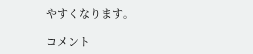やすくなります。

コメント